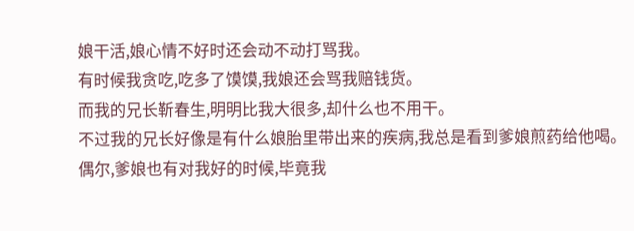娘干活,娘心情不好时还会动不动打骂我。
有时候我贪吃,吃多了馍馍,我娘还会骂我赔钱货。
而我的兄长靳春生,明明比我大很多,却什么也不用干。
不过我的兄长好像是有什么娘胎里带出来的疾病,我总是看到爹娘煎药给他喝。
偶尔,爹娘也有对我好的时候,毕竟我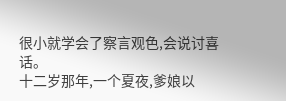很小就学会了察言观色,会说讨喜话。
十二岁那年,一个夏夜,爹娘以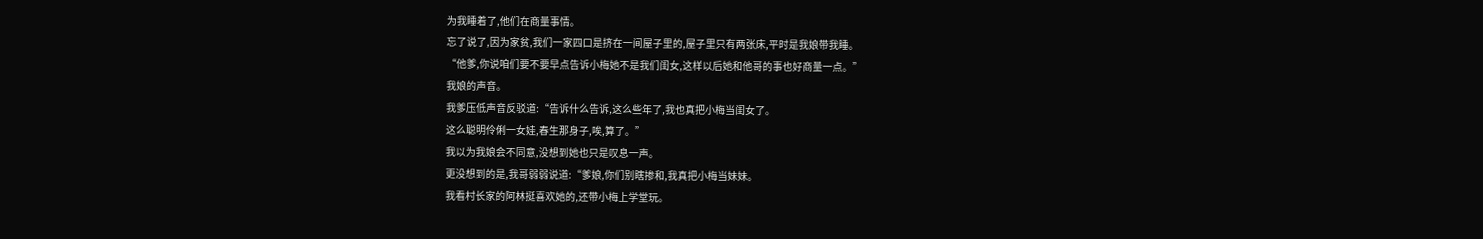为我睡着了,他们在商量事情。
忘了说了,因为家贫,我们一家四口是挤在一间屋子里的,屋子里只有两张床,平时是我娘带我睡。
“他爹,你说咱们要不要早点告诉小梅她不是我们闺女,这样以后她和他哥的事也好商量一点。”
我娘的声音。
我爹压低声音反驳道:“告诉什么告诉,这么些年了,我也真把小梅当闺女了。
这么聪明伶俐一女娃,春生那身子,唉,算了。”
我以为我娘会不同意,没想到她也只是叹息一声。
更没想到的是,我哥弱弱说道:“爹娘,你们别瞎掺和,我真把小梅当妹妹。
我看村长家的阿林挺喜欢她的,还带小梅上学堂玩。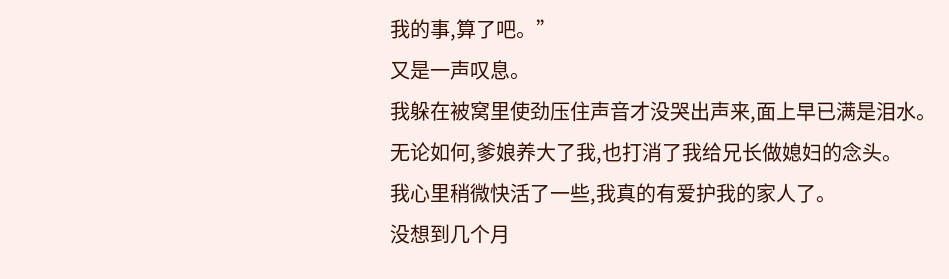我的事,算了吧。”
又是一声叹息。
我躲在被窝里使劲压住声音才没哭出声来,面上早已满是泪水。
无论如何,爹娘养大了我,也打消了我给兄长做媳妇的念头。
我心里稍微快活了一些,我真的有爱护我的家人了。
没想到几个月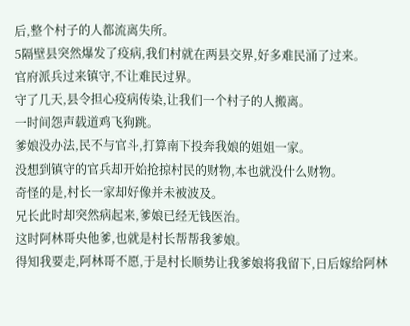后,整个村子的人都流离失所。
5隔壁县突然爆发了疫病,我们村就在两县交界,好多难民涌了过来。
官府派兵过来镇守,不让难民过界。
守了几天,县令担心疫病传染,让我们一个村子的人搬离。
一时间怨声载道鸡飞狗跳。
爹娘没办法,民不与官斗,打算南下投奔我娘的姐姐一家。
没想到镇守的官兵却开始抢掠村民的财物,本也就没什么财物。
奇怪的是,村长一家却好像并未被波及。
兄长此时却突然病起来,爹娘已经无钱医治。
这时阿林哥央他爹,也就是村长帮帮我爹娘。
得知我要走,阿林哥不愿,于是村长顺势让我爹娘将我留下,日后嫁给阿林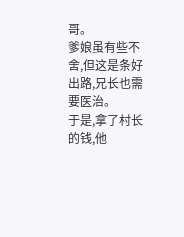哥。
爹娘虽有些不舍,但这是条好出路,兄长也需要医治。
于是,拿了村长的钱,他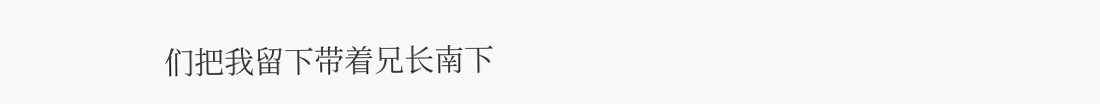们把我留下带着兄长南下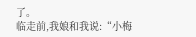了。
临走前,我娘和我说:“小梅